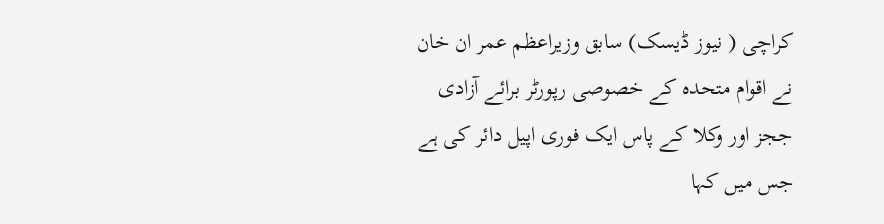کراچی ( نیوز ڈیسک) سابق وزیراعظم عمر ان خان نے اقوام متحدہ کے خصوصی رپورٹر برائے آزادی ججز اور وکلا کے پاس ایک فوری اپیل دائر کی ہے جس میں کہا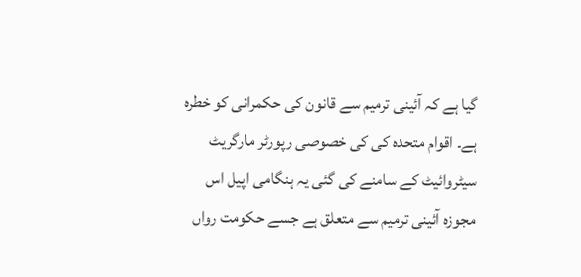گیا ہے کہ آئینی ترمیم سے قانون کی حکمرانی کو خطرہ ہے۔ اقوام متحدہ کی کی خصوصی رپورٹر مارگریٹ سیٹروائیٹ کے سامنے کی گئی یہ ہنگامی اپیل اس مجوزہ آئینی ترمیم سے متعلق ہے جسے حکومت رواں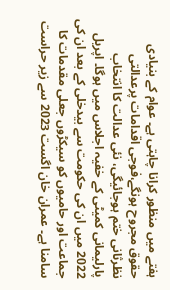ہفتے میں منظور کرانا چاہتی ہے۔ عوام کے بنیادی حقوق مجروح ہونگے،فوجی اقدامات پرعدالتی نظرثانی ختم ہوجائیگی، نئی عدالت کا انتخاب پارلیمانی کمیٹی کے خفیہ اجلاس میں ہوگا۔ اپریل 2022 میں ان کی حکومت سے بیدخلی کے بعد ان کی جماعت اور حامیوں کو سیکڑوں جعلی مقدمات کا سامنا ہے۔ عمران خان اگست 2023 سے زیر حراست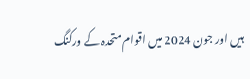ہیں اور جون 2024 میں اقوام متحدہ کے ورکنگ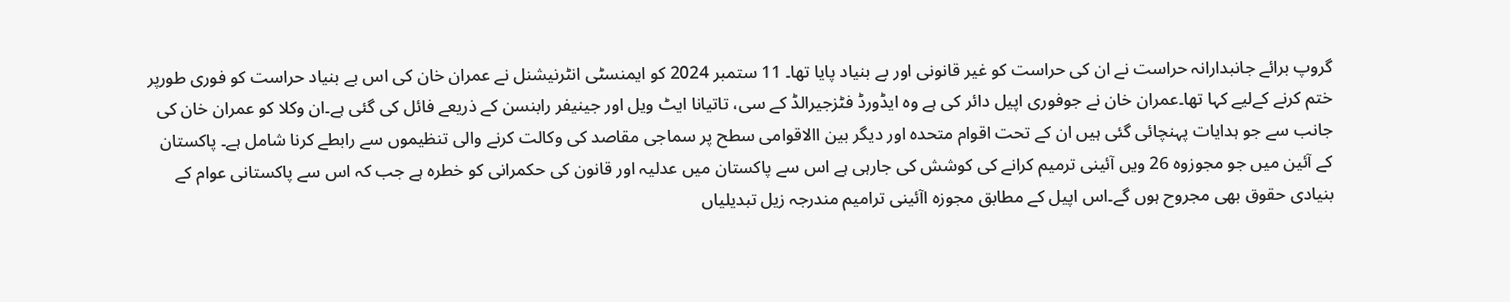گروپ برائے جانبدارانہ حراست نے ان کی حراست کو غیر قانونی اور بے بنیاد پایا تھا۔ 11 ستمبر 2024 کو ایمنسٹی انٹرنیشنل نے عمران خان کی اس بے بنیاد حراست کو فوری طورپر ختم کرنے کےلیے کہا تھا۔عمران خان نے جوفوری اپیل دائر کی ہے وہ ایڈورڈ فٹزجیرالڈ کے سی، تاتیانا ایٹ ویل اور جینیفر رابنسن کے ذریعے فائل کی گئی ہے۔ان وکلا کو عمران خان کی جانب سے جو ہدایات پہنچائی گئی ہیں ان کے تحت اقوام متحدہ اور دیگر بین االاقوامی سطح پر سماجی مقاصد کی وکالت کرنے والی تنظیموں سے رابطے کرنا شامل ہے۔ پاکستان کے آئین میں جو مجوزوہ 26 ویں آئینی ترمیم کرانے کی کوشش کی جارہی ہے اس سے پاکستان میں عدلیہ اور قانون کی حکمرانی کو خطرہ ہے جب کہ اس سے پاکستانی عوام کے بنیادی حقوق بھی مجروح ہوں گے۔اس اپیل کے مطابق مجوزہ اآئینی ترامیم مندرجہ زیل تبدیلیاں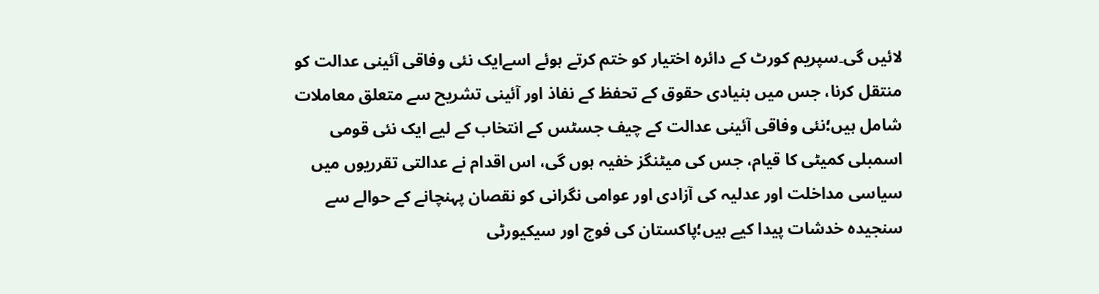لائیں گی۔سپریم کورٹ کے دائرہ اختیار کو ختم کرتے ہوئے اسےایک نئی وفاقی آئینی عدالت کو منتقل کرنا، جس میں بنیادی حقوق کے تحفظ کے نفاذ اور آئینی تشریح سے متعلق معاملات شامل ہیں؛نئی وفاقی آئینی عدالت کے چیف جسٹس کے انتخاب کے لیے ایک نئی قومی اسمبلی کمیٹی کا قیام، جس کی میٹنگز خفیہ ہوں گی، اس اقدام نے عدالتی تقرریوں میں سیاسی مداخلت اور عدلیہ کی آزادی اور عوامی نگرانی کو نقصان پہنچانے کے حوالے سے سنجیدہ خدشات پیدا کیے ہیں؛پاکستان کی فوج اور سیکیورٹی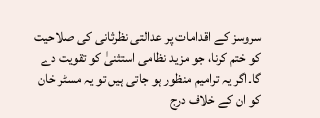سروسز کے اقدامات پر عدالتی نظرثانی کی صلاحیت کو ختم کرنا، جو مزید نظامی استثنیٰ کو تقویت دے گا۔اگر یہ ترامیم منظور ہو جاتی ہیں تو یہ مسٹر خان کو ان کے خلاف درج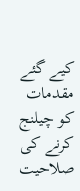کیے گئے مقدمات کو چیلنج کرنے کی صلاحیت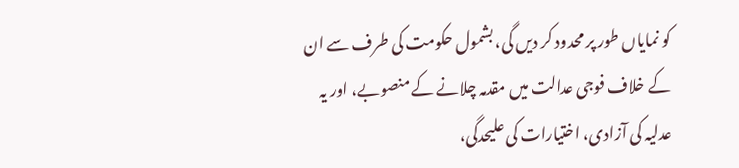کو نمایاں طور پر محدود کر دیں گی، بشمول حکومت کی طرف سے ان کے خلاف فوجی عدالت میں مقدمہ چلانے کے منصوبے، اور یہ عدلیہ کی آزادی، اختیارات کی علیحدگی،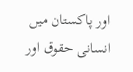اور پاکستان میں انسانی حقوق اور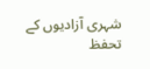شہری آزادیوں کے تحفظ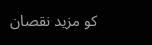کو مزید نقصان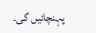پہنچائیں گی۔